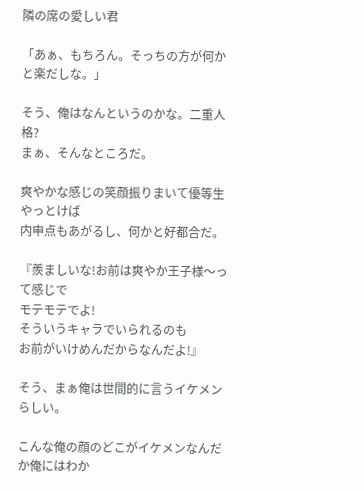隣の席の愛しい君

「あぁ、もちろん。そっちの方が何かと楽だしな。」

そう、俺はなんというのかな。二重人格?
まぁ、そんなところだ。

爽やかな感じの笑顔振りまいて優等生やっとけば
内申点もあがるし、何かと好都合だ。

『羨ましいな!お前は爽やか王子様〜って感じで
モテモテでよ!
そういうキャラでいられるのも
お前がいけめんだからなんだよ!』

そう、まぁ俺は世間的に言うイケメンらしい。

こんな俺の顔のどこがイケメンなんだか俺にはわか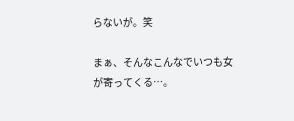らないが。笑

まぁ、そんなこんなでいつも女が寄ってくる…。